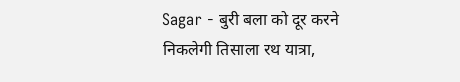Sagar - बुरी बला को दूर करने निकलेगी तिसाला रथ यात्रा,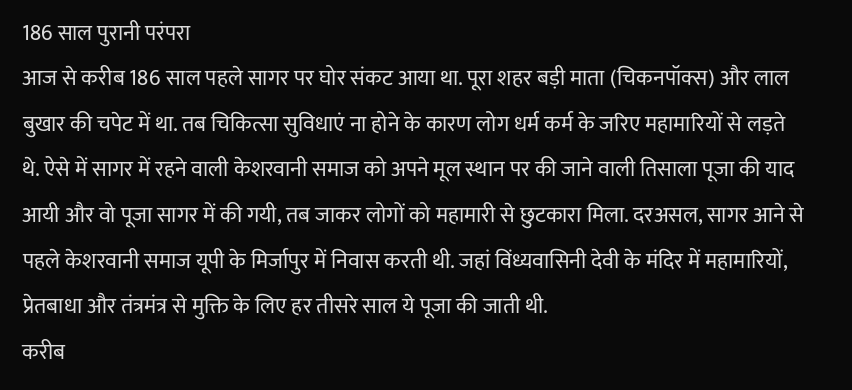186 साल पुरानी परंपरा
आज से करीब 186 साल पहले सागर पर घोर संकट आया था. पूरा शहर बड़ी माता (चिकनपॉक्स) और लाल बुखार की चपेट में था. तब चिकित्सा सुविधाएं ना होने के कारण लोग धर्म कर्म के जरिए महामारियों से लड़ते थे. ऐसे में सागर में रहने वाली केशरवानी समाज को अपने मूल स्थान पर की जाने वाली तिसाला पूजा की याद आयी और वो पूजा सागर में की गयी, तब जाकर लोगों को महामारी से छुटकारा मिला. दरअसल, सागर आने से पहले केशरवानी समाज यूपी के मिर्जापुर में निवास करती थी. जहां विंध्यवासिनी देवी के मंदिर में महामारियों, प्रेतबाधा और तंत्रमंत्र से मुक्ति के लिए हर तीसरे साल ये पूजा की जाती थी.
करीब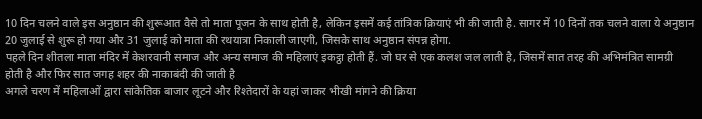10 दिन चलने वाले इस अनुष्ठान की शुरूआत वैसे तो माता पूजन के साथ होती है, लेकिन इसमें कई तांत्रिक क्रियाएं भी की जाती है. सागर में 10 दिनों तक चलने वाला ये अनुष्ठान 20 जुलाई से शुरू हो गया और 31 जुलाई को माता की रथयात्रा निकाली जाएगी, जिसके साथ अनुष्ठान संपन्न होगा.
पहले दिन शीतला माता मंदिर में केशरवानी समाज और अन्य समाज की महिलाएं इकट्ठा होती हैं. जो घर से एक कलश जल लाती है, जिसमें सात तरह की अभिमंत्रित सामग्री होती है और फिर सात जगह शहर की नाकाबंदी की जाती है
अगले चरण में महिलाओं द्वारा सांकेतिक बाजार लूटने और रिश्तेदारों के यहां जाकर भीखी मांगने की क्रिया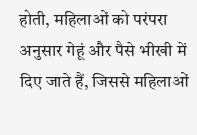होती, महिलाओं को परंपरा अनुसार गेहूं और पैसे भीखी में दिए जाते हैं, जिससे महिलाओं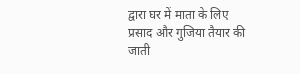द्वारा घर में माता के लिए प्रसाद और गुजिया तैयार की जाती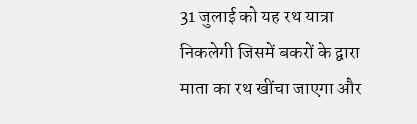31 जुलाई को यह रथ यात्रा निकलेगी जिसमें बकरों के द्वारा माता का रथ खींचा जाएगा और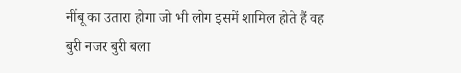नींबू का उतारा होगा जो भी लोग इसमें शामिल होते हैं वह बुरी नजर बुरी बला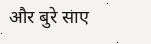और बुरे साए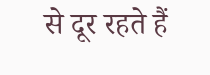से दूर रहते हैं